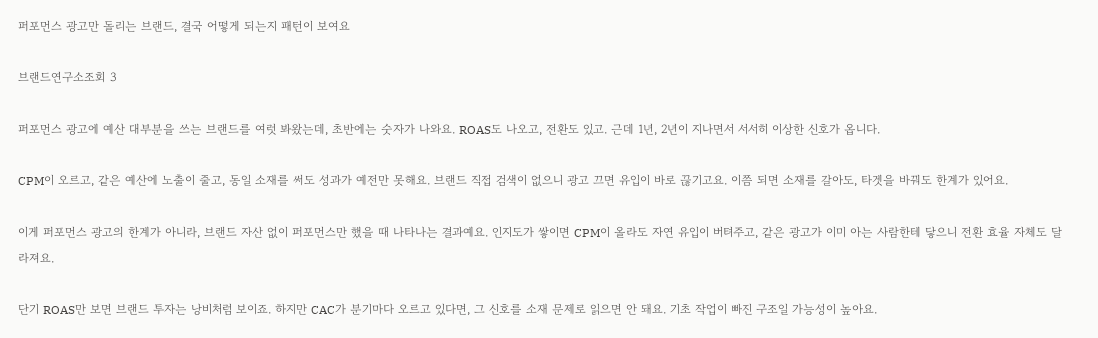퍼포먼스 광고만 돌리는 브랜드, 결국 어떻게 되는지 패턴이 보여요

브랜드연구소조회 3

퍼포먼스 광고에 예산 대부분을 쓰는 브랜드를 여럿 봐왔는데, 초반에는 숫자가 나와요. ROAS도 나오고, 전환도 있고. 근데 1년, 2년이 지나면서 서서히 이상한 신호가 옵니다.

CPM이 오르고, 같은 예산에 노출이 줄고, 동일 소재를 써도 성과가 예전만 못해요. 브랜드 직접 검색이 없으니 광고 끄면 유입이 바로 끊기고요. 이쯤 되면 소재를 갈아도, 타겟을 바꿔도 한계가 있어요.

이게 퍼포먼스 광고의 한계가 아니라, 브랜드 자산 없이 퍼포먼스만 했을 때 나타나는 결과예요. 인지도가 쌓이면 CPM이 올라도 자연 유입이 버텨주고, 같은 광고가 이미 아는 사람한테 닿으니 전환 효율 자체도 달라져요.

단기 ROAS만 보면 브랜드 투자는 낭비처럼 보이죠. 하지만 CAC가 분기마다 오르고 있다면, 그 신호를 소재 문제로 읽으면 안 돼요. 기초 작업이 빠진 구조일 가능성이 높아요.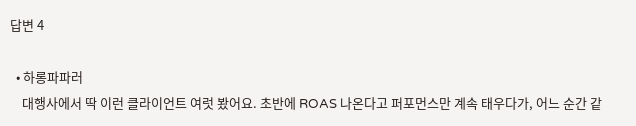답변 4

  • 하롱파파러
    대행사에서 딱 이런 클라이언트 여럿 봤어요. 초반에 ROAS 나온다고 퍼포먼스만 계속 태우다가, 어느 순간 같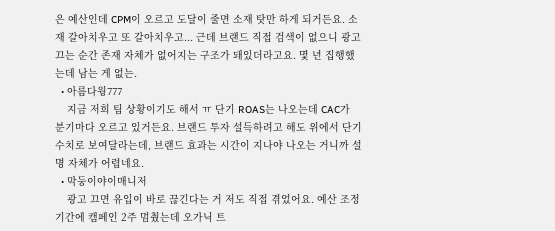은 예산인데 CPM이 오르고 도달이 줄면 소재 탓만 하게 되거든요. 소재 갈아치우고 또 갈아치우고... 근데 브랜드 직접 검색이 없으니 광고 끄는 순간 존재 자체가 없어지는 구조가 돼있더라고요. 몇 년 집행했는데 남는 게 없는.
  • 아름다웡777
    지금 저희 팀 상황이기도 해서 ㅠ 단기 ROAS는 나오는데 CAC가 분기마다 오르고 있거든요. 브랜드 투자 설득하려고 해도 위에서 단기 수치로 보여달라는데, 브랜드 효과는 시간이 지나야 나오는 거니까 설명 자체가 어렵네요.
  • 막둥이야이매니저
    광고 끄면 유입이 바로 끊긴다는 거 저도 직접 겪었어요. 예산 조정 기간에 캠페인 2주 멈췄는데 오가닉 트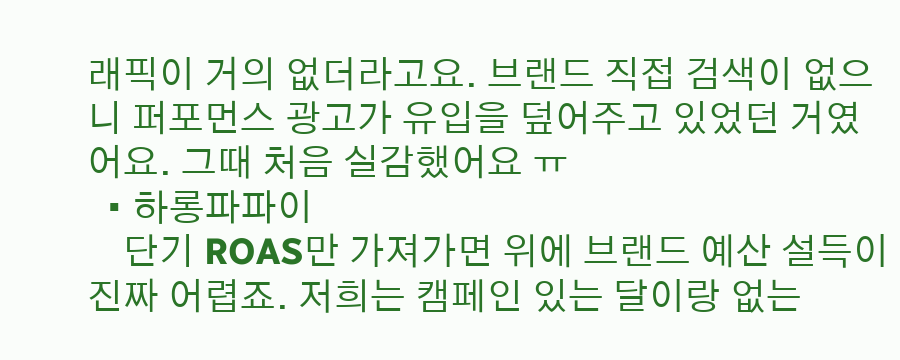래픽이 거의 없더라고요. 브랜드 직접 검색이 없으니 퍼포먼스 광고가 유입을 덮어주고 있었던 거였어요. 그때 처음 실감했어요 ㅠ
  • 하롱파파이
    단기 ROAS만 가져가면 위에 브랜드 예산 설득이 진짜 어렵죠. 저희는 캠페인 있는 달이랑 없는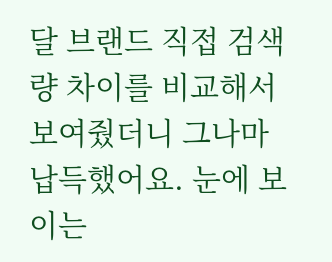달 브랜드 직접 검색량 차이를 비교해서 보여줬더니 그나마 납득했어요. 눈에 보이는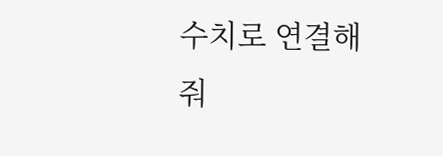수치로 연결해줘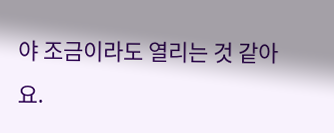야 조금이라도 열리는 것 같아요.